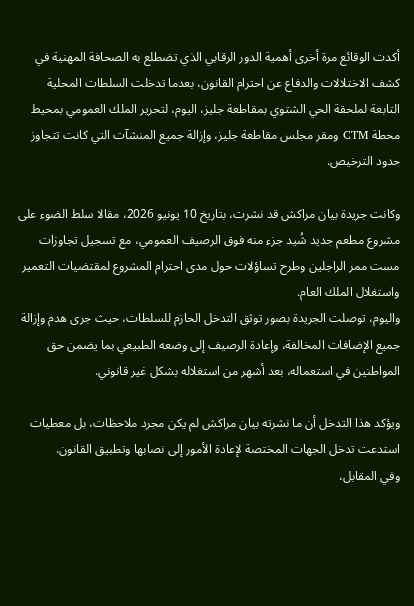أكدت الوقائع مرة أخرى أهمية الدور الرقابي الذي تضطلع به الصحافة المهنية في كشف الاختلالات والدفاع عن احترام القانون، بعدما تدخلت السلطات المحلية التابعة لملحقة الحي الشتوي بمقاطعة جليز، اليوم، لتحرير الملك العمومي بمحيط محطة CTM ومقر مجلس مقاطعة جليز، وإزالة جميع المنشآت التي كانت تتجاوز حدود الترخيص.

وكانت جريدة بيان مراكش قد نشرت، بتاريخ 10 يونيو 2026، مقالا سلط الضوء على مشروع مطعم جديد شُيد جزء منه فوق الرصيف العمومي، مع تسجيل تجاوزات مست ممر الراجلين وطرح تساؤلات حول مدى احترام المشروع لمقتضيات التعمير واستغلال الملك العام.
واليوم، توصلت الجريدة بصور توثق التدخل الحازم للسلطات، حيث جرى هدم وإزالة جميع الإضافات المخالفة، وإعادة الرصيف إلى وضعه الطبيعي بما يضمن حق المواطنين في استعماله، بعد أشهر من استغلاله بشكل غير قانوني.

ويؤكد هذا التدخل أن ما نشرته بيان مراكش لم يكن مجرد ملاحظات، بل معطيات استدعت تدخل الجهات المختصة لإعادة الأمور إلى نصابها وتطبيق القانون.
وفي المقابل،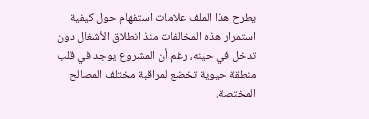يطرح هذا الملف علامات استفهام حول كيفية استمرار هذه المخالفات منذ انطلاق الأشغال دون تدخل في حينه، رغم أن المشروع يوجد في قلب منطقة حيوية تخضع لمراقبة مختلف المصالح المختصة.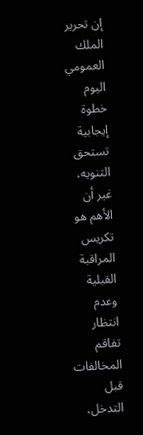إن تحرير الملك العمومي اليوم خطوة إيجابية تستحق التنويه، غير أن الأهم هو تكريس المراقبة القبلية وعدم انتظار تفاقم المخالفات قبل التدخل،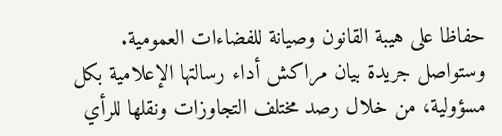حفاظا على هيبة القانون وصيانة للفضاءات العمومية.
وستواصل جريدة بيان مراكش أداء رسالتها الإعلامية بكل مسؤولية، من خلال رصد مختلف التجاوزات ونقلها للرأي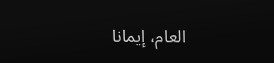العام، إيمانا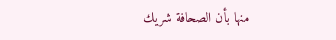منها بأن الصحافة شريك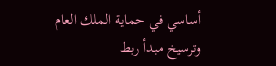أساسي في حماية الملك العام وترسيخ مبدأ ربط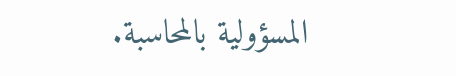المسؤولية بالمحاسبة.